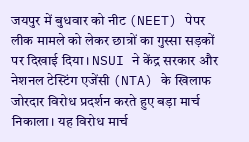जयपुर में बुधवार को नीट (NEET) पेपर लीक मामले को लेकर छात्रों का गुस्सा सड़कों पर दिखाई दिया। NSUI ने केंद्र सरकार और नेशनल टेस्टिंग एजेंसी (NTA) के खिलाफ जोरदार विरोध प्रदर्शन करते हुए बड़ा मार्च निकाला। यह विरोध मार्च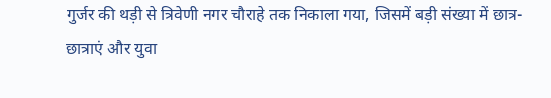गुर्जर की थड़ी से त्रिवेणी नगर चौराहे तक निकाला गया, जिसमें बड़ी संख्या में छात्र-छात्राएं और युवा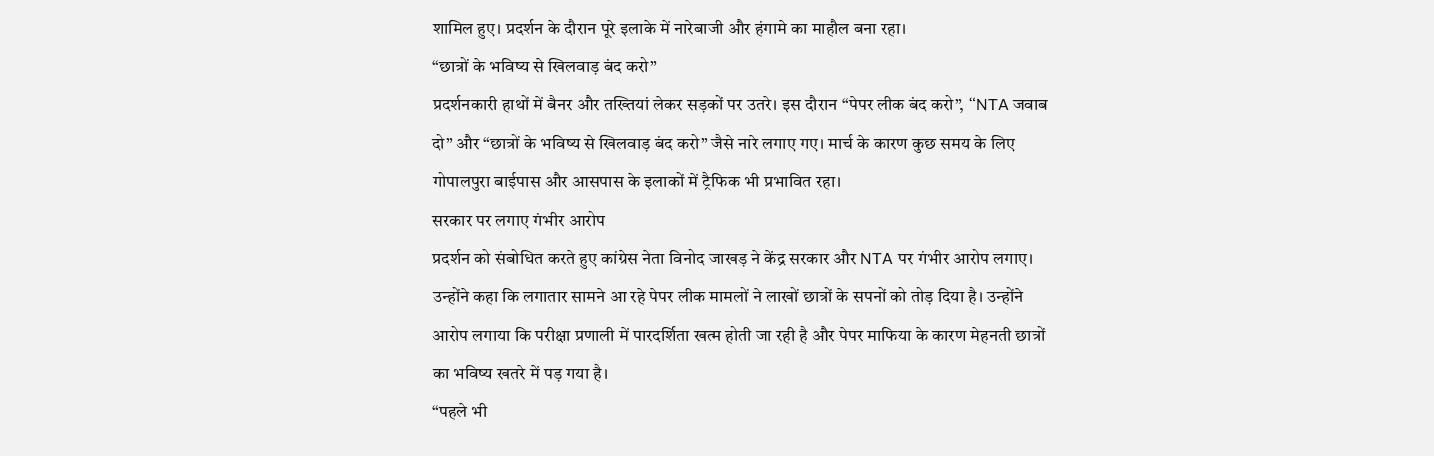शामिल हुए। प्रदर्शन के दौरान पूरे इलाके में नारेबाजी और हंगामे का माहौल बना रहा।
“छात्रों के भविष्य से खिलवाड़ बंद करो”
प्रदर्शनकारी हाथों में बैनर और तख्तियां लेकर सड़कों पर उतरे। इस दौरान “पेपर लीक बंद करो”, “NTA जवाब दो” और “छात्रों के भविष्य से खिलवाड़ बंद करो” जैसे नारे लगाए गए। मार्च के कारण कुछ समय के लिए गोपालपुरा बाईपास और आसपास के इलाकों में ट्रैफिक भी प्रभावित रहा।
सरकार पर लगाए गंभीर आरोप
प्रदर्शन को संबोधित करते हुए कांग्रेस नेता विनोद जाखड़ ने केंद्र सरकार और NTA पर गंभीर आरोप लगाए। उन्होंने कहा कि लगातार सामने आ रहे पेपर लीक मामलों ने लाखों छात्रों के सपनों को तोड़ दिया है। उन्होंने आरोप लगाया कि परीक्षा प्रणाली में पारदर्शिता खत्म होती जा रही है और पेपर माफिया के कारण मेहनती छात्रों का भविष्य खतरे में पड़ गया है।
“पहले भी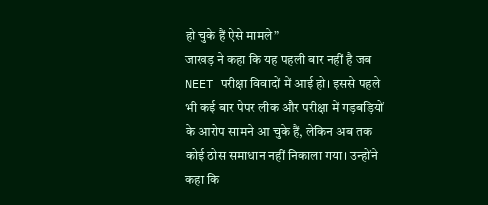हो चुके हैं ऐसे मामले”
जाखड़ ने कहा कि यह पहली बार नहीं है जब NEET परीक्षा विवादों में आई हो। इससे पहले भी कई बार पेपर लीक और परीक्षा में गड़बड़ियों के आरोप सामने आ चुके हैं, लेकिन अब तक कोई ठोस समाधान नहीं निकाला गया। उन्होंने कहा कि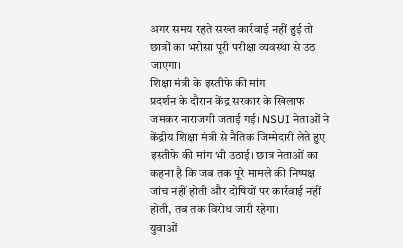अगर समय रहते सख्त कार्रवाई नहीं हुई तो छात्रों का भरोसा पूरी परीक्षा व्यवस्था से उठ जाएगा।
शिक्षा मंत्री के इस्तीफे की मांग
प्रदर्शन के दौरान केंद्र सरकार के खिलाफ जमकर नाराजगी जताई गई। NSUI नेताओं ने केंद्रीय शिक्षा मंत्री से नैतिक जिम्मेदारी लेते हुए इस्तीफे की मांग भी उठाई। छात्र नेताओं का कहना है कि जब तक पूरे मामले की निष्पक्ष जांच नहीं होती और दोषियों पर कार्रवाई नहीं होती, तब तक विरोध जारी रहेगा।
युवाओं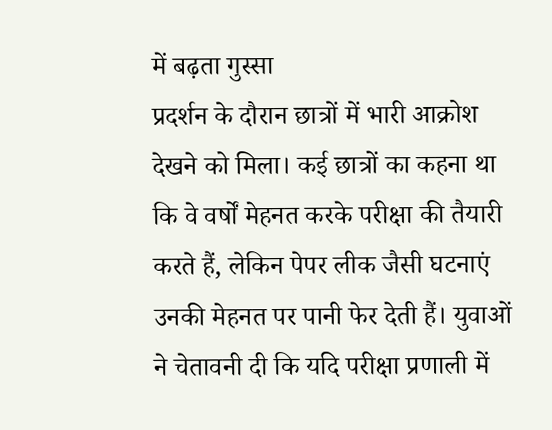में बढ़ता गुस्सा
प्रदर्शन के दौरान छात्रों में भारी आक्रोश देखने को मिला। कई छात्रों का कहना था कि वे वर्षों मेहनत करके परीक्षा की तैयारी करते हैं, लेकिन पेपर लीक जैसी घटनाएं उनकी मेहनत पर पानी फेर देती हैं। युवाओं ने चेतावनी दी कि यदि परीक्षा प्रणाली में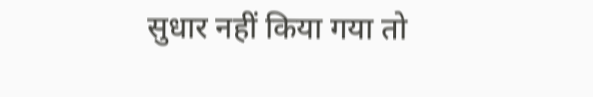सुधार नहीं किया गया तो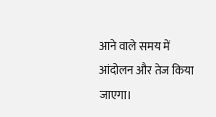आने वाले समय में आंदोलन और तेज किया जाएगा।